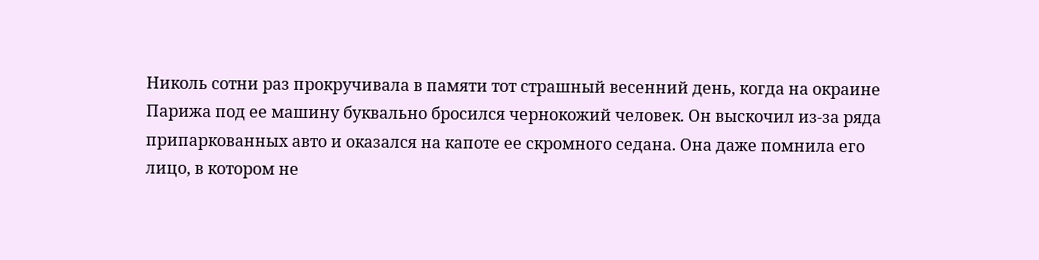Николь сотни раз прокручивала в памяти тот страшный весенний день, когда на окраине Парижа под ее машину буквально бросился чернокожий человек. Он выскочил из-за ряда припаркованных авто и оказался на капоте ее скромного седана. Она даже помнила его лицо, в котором не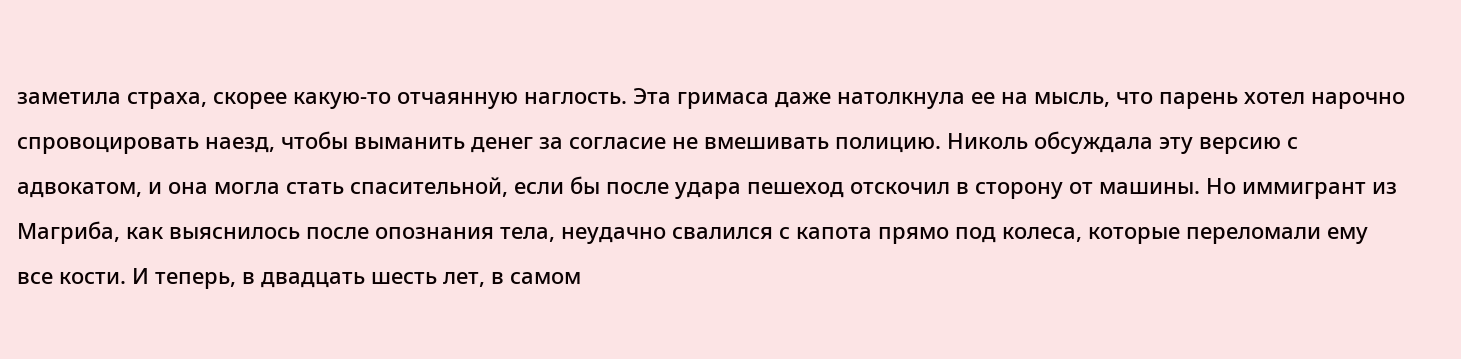заметила страха, скорее какую-то отчаянную наглость. Эта гримаса даже натолкнула ее на мысль, что парень хотел нарочно спровоцировать наезд, чтобы выманить денег за согласие не вмешивать полицию. Николь обсуждала эту версию с адвокатом, и она могла стать спасительной, если бы после удара пешеход отскочил в сторону от машины. Но иммигрант из Магриба, как выяснилось после опознания тела, неудачно свалился с капота прямо под колеса, которые переломали ему все кости. И теперь, в двадцать шесть лет, в самом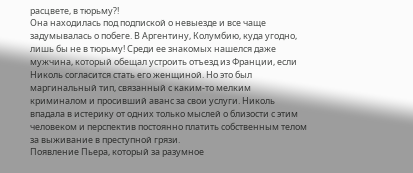расцвете, в тюрьму?!
Она находилась под подпиской о невыезде и все чаще задумывалась о побеге. В Аргентину, Колумбию, куда угодно, лишь бы не в тюрьму! Среди ее знакомых нашелся даже мужчина, который обещал устроить отъезд из Франции, если Николь согласится стать его женщиной. Но это был маргинальный тип, связанный с каким-то мелким криминалом и просивший аванс за свои услуги. Николь впадала в истерику от одних только мыслей о близости с этим человеком и перспектив постоянно платить собственным телом за выживание в преступной грязи.
Появление Пьера, который за разумное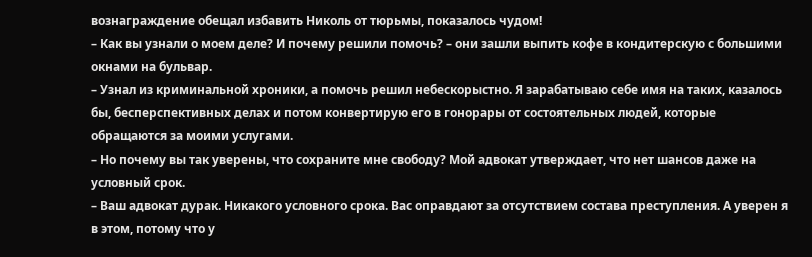вознаграждение обещал избавить Николь от тюрьмы, показалось чудом!
– Как вы узнали о моем деле? И почему решили помочь? – они зашли выпить кофе в кондитерскую с большими окнами на бульвар.
– Узнал из криминальной хроники, а помочь решил небескорыстно. Я зарабатываю себе имя на таких, казалось бы, бесперспективных делах и потом конвертирую его в гонорары от состоятельных людей, которые обращаются за моими услугами.
– Но почему вы так уверены, что сохраните мне свободу? Мой адвокат утверждает, что нет шансов даже на условный срок.
– Ваш адвокат дурак. Никакого условного срока. Вас оправдают за отсутствием состава преступления. А уверен я в этом, потому что у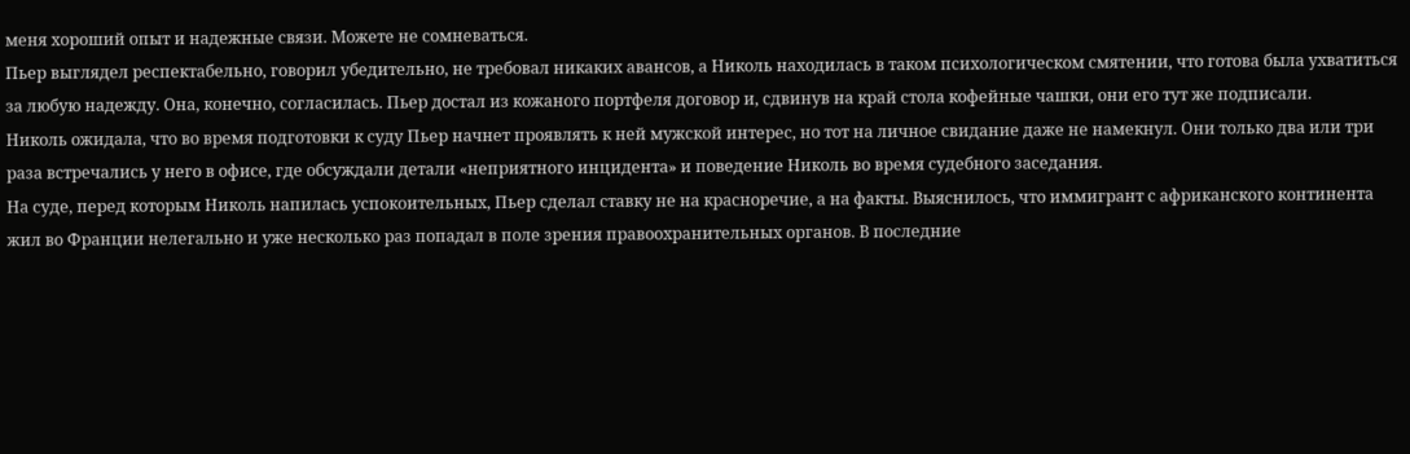меня хороший опыт и надежные связи. Можете не сомневаться.
Пьер выглядел респектабельно, говорил убедительно, не требовал никаких авансов, а Николь находилась в таком психологическом смятении, что готова была ухватиться за любую надежду. Она, конечно, согласилась. Пьер достал из кожаного портфеля договор и, сдвинув на край стола кофейные чашки, они его тут же подписали.
Николь ожидала, что во время подготовки к суду Пьер начнет проявлять к ней мужской интерес, но тот на личное свидание даже не намекнул. Они только два или три раза встречались у него в офисе, где обсуждали детали «неприятного инцидента» и поведение Николь во время судебного заседания.
На суде, перед которым Николь напилась успокоительных, Пьер сделал ставку не на красноречие, а на факты. Выяснилось, что иммигрант с африканского континента жил во Франции нелегально и уже несколько раз попадал в поле зрения правоохранительных органов. В последние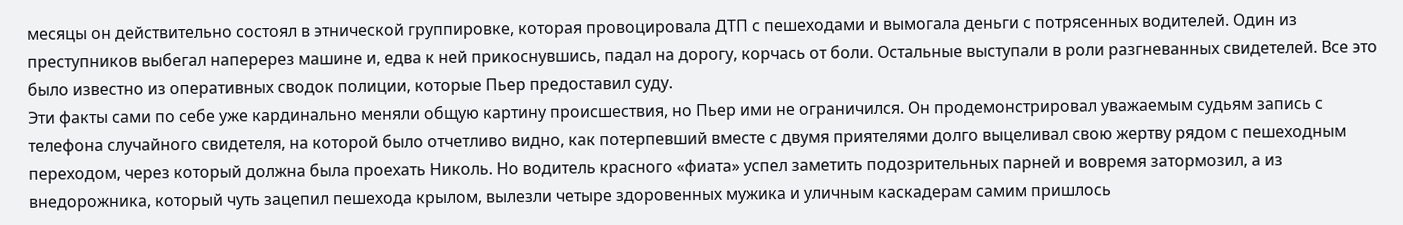месяцы он действительно состоял в этнической группировке, которая провоцировала ДТП с пешеходами и вымогала деньги с потрясенных водителей. Один из преступников выбегал наперерез машине и, едва к ней прикоснувшись, падал на дорогу, корчась от боли. Остальные выступали в роли разгневанных свидетелей. Все это было известно из оперативных сводок полиции, которые Пьер предоставил суду.
Эти факты сами по себе уже кардинально меняли общую картину происшествия, но Пьер ими не ограничился. Он продемонстрировал уважаемым судьям запись с телефона случайного свидетеля, на которой было отчетливо видно, как потерпевший вместе с двумя приятелями долго выцеливал свою жертву рядом с пешеходным переходом, через который должна была проехать Николь. Но водитель красного «фиата» успел заметить подозрительных парней и вовремя затормозил, а из внедорожника, который чуть зацепил пешехода крылом, вылезли четыре здоровенных мужика и уличным каскадерам самим пришлось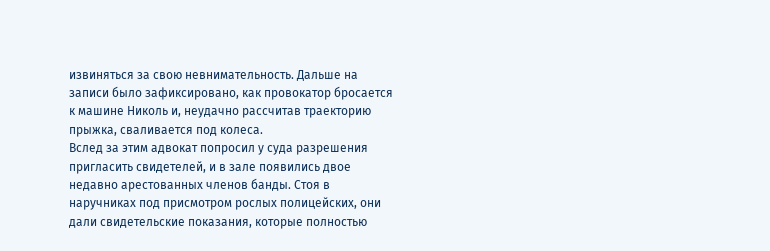извиняться за свою невнимательность. Дальше на записи было зафиксировано, как провокатор бросается к машине Николь и, неудачно рассчитав траекторию прыжка, сваливается под колеса.
Вслед за этим адвокат попросил у суда разрешения пригласить свидетелей, и в зале появились двое недавно арестованных членов банды. Стоя в наручниках под присмотром рослых полицейских, они дали свидетельские показания, которые полностью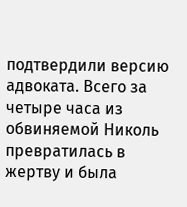подтвердили версию адвоката. Всего за четыре часа из обвиняемой Николь превратилась в жертву и была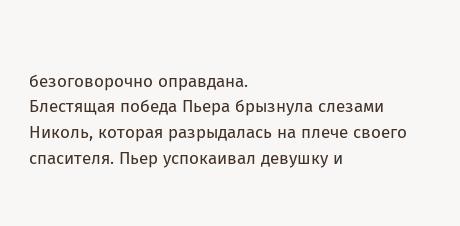безоговорочно оправдана.
Блестящая победа Пьера брызнула слезами Николь, которая разрыдалась на плече своего спасителя. Пьер успокаивал девушку и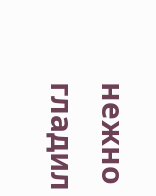нежно гладил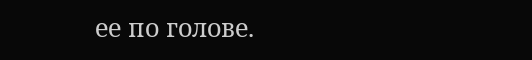ее по голове.